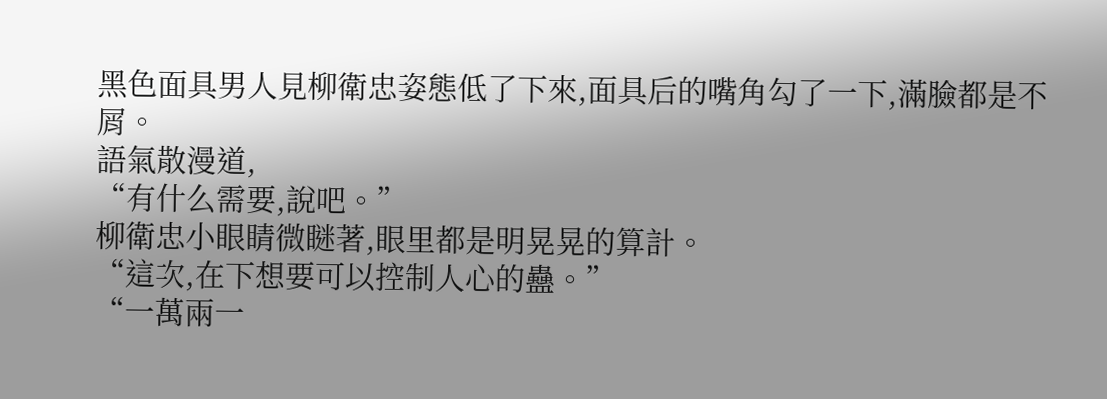黑色面具男人見柳衛忠姿態低了下來,面具后的嘴角勾了一下,滿臉都是不屑。
語氣散漫道,
“有什么需要,說吧。”
柳衛忠小眼睛微瞇著,眼里都是明晃晃的算計。
“這次,在下想要可以控制人心的蠱。”
“一萬兩一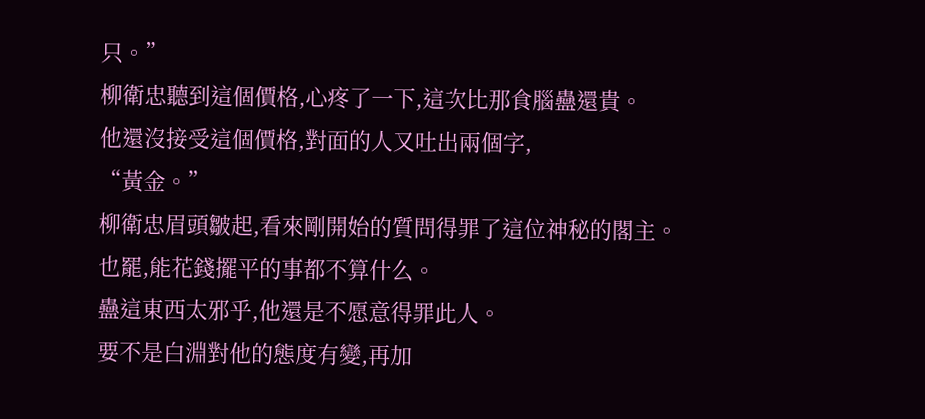只。”
柳衛忠聽到這個價格,心疼了一下,這次比那食腦蠱還貴。
他還沒接受這個價格,對面的人又吐出兩個字,
“黃金。”
柳衛忠眉頭皺起,看來剛開始的質問得罪了這位神秘的閣主。
也罷,能花錢擺平的事都不算什么。
蠱這東西太邪乎,他還是不愿意得罪此人。
要不是白淵對他的態度有變,再加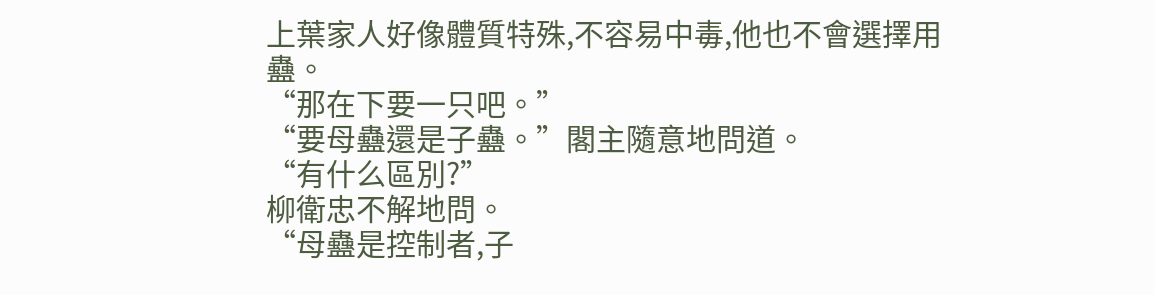上葉家人好像體質特殊,不容易中毒,他也不會選擇用蠱。
“那在下要一只吧。”
“要母蠱還是子蠱。”閣主隨意地問道。
“有什么區別?”
柳衛忠不解地問。
“母蠱是控制者,子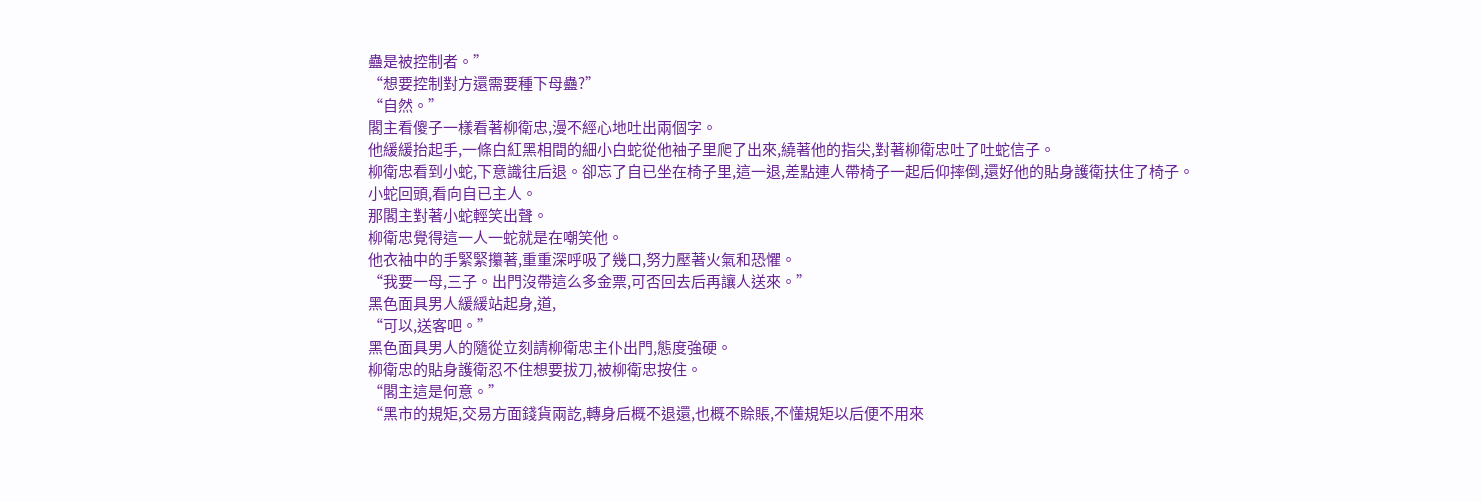蠱是被控制者。”
“想要控制對方還需要種下母蠱?”
“自然。”
閣主看傻子一樣看著柳衛忠,漫不經心地吐出兩個字。
他緩緩抬起手,一條白紅黑相間的細小白蛇從他袖子里爬了出來,繞著他的指尖,對著柳衛忠吐了吐蛇信子。
柳衛忠看到小蛇,下意識往后退。卻忘了自已坐在椅子里,這一退,差點連人帶椅子一起后仰摔倒,還好他的貼身護衛扶住了椅子。
小蛇回頭,看向自已主人。
那閣主對著小蛇輕笑出聲。
柳衛忠覺得這一人一蛇就是在嘲笑他。
他衣袖中的手緊緊攥著,重重深呼吸了幾口,努力壓著火氣和恐懼。
“我要一母,三子。出門沒帶這么多金票,可否回去后再讓人送來。”
黑色面具男人緩緩站起身,道,
“可以,送客吧。”
黑色面具男人的隨從立刻請柳衛忠主仆出門,態度強硬。
柳衛忠的貼身護衛忍不住想要拔刀,被柳衛忠按住。
“閣主這是何意。”
“黑市的規矩,交易方面錢貨兩訖,轉身后概不退還,也概不賒賬,不懂規矩以后便不用來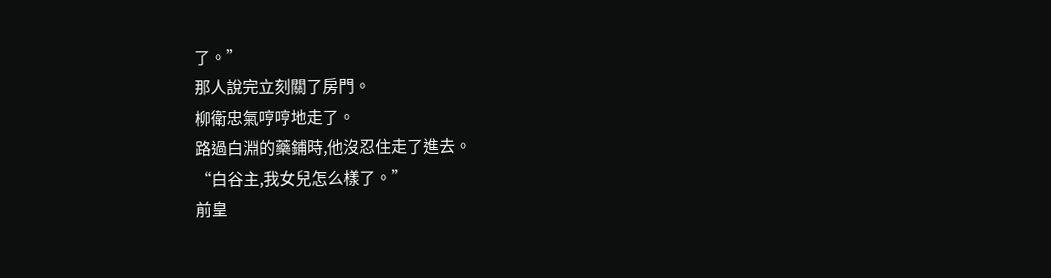了。”
那人說完立刻關了房門。
柳衛忠氣哼哼地走了。
路過白淵的藥鋪時,他沒忍住走了進去。
“白谷主,我女兒怎么樣了。”
前皇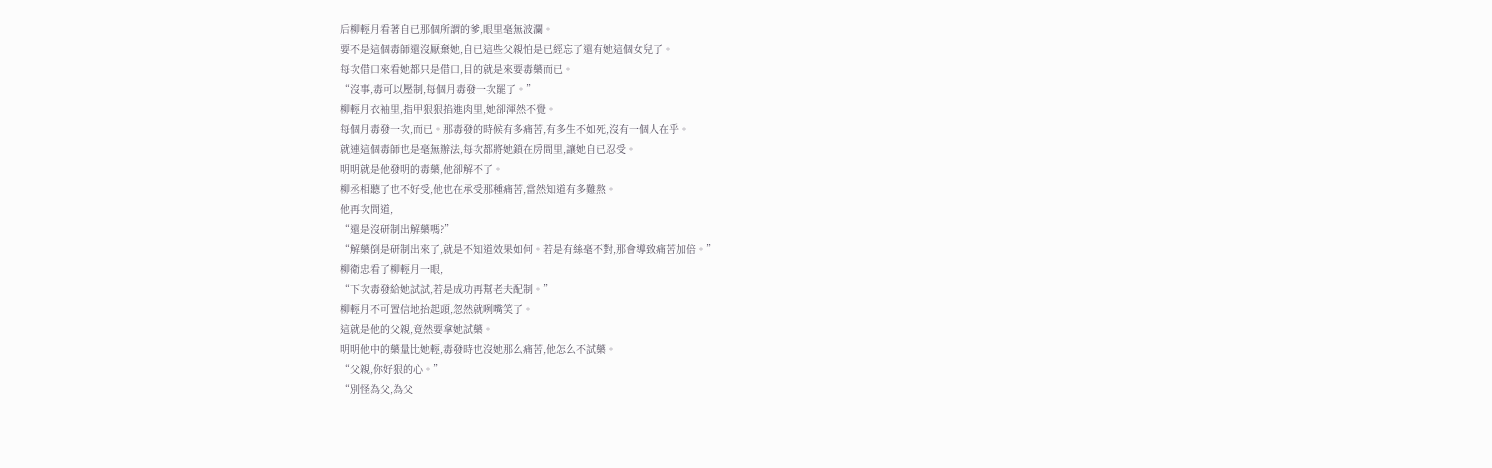后柳輕月看著自已那個所謂的爹,眼里毫無波瀾。
要不是這個毒師還沒厭棄她,自已這些父親怕是已經忘了還有她這個女兒了。
每次借口來看她都只是借口,目的就是來要毒藥而已。
“沒事,毒可以壓制,每個月毒發一次罷了。”
柳輕月衣袖里,指甲狠狠掐進肉里,她卻渾然不覺。
每個月毒發一次,而已。那毒發的時候有多痛苦,有多生不如死,沒有一個人在乎。
就連這個毒師也是毫無辦法,每次都將她鎖在房間里,讓她自已忍受。
明明就是他發明的毒藥,他卻解不了。
柳丞相聽了也不好受,他也在承受那種痛苦,當然知道有多難熬。
他再次問道,
“還是沒研制出解藥嗎?”
“解藥倒是研制出來了,就是不知道效果如何。若是有絲毫不對,那會導致痛苦加倍。”
柳衛忠看了柳輕月一眼,
“下次毒發給她試試,若是成功再幫老夫配制。”
柳輕月不可置信地抬起頭,忽然就咧嘴笑了。
這就是他的父親,竟然要拿她試藥。
明明他中的藥量比她輕,毒發時也沒她那么痛苦,他怎么不試藥。
“父親,你好狠的心。”
“別怪為父,為父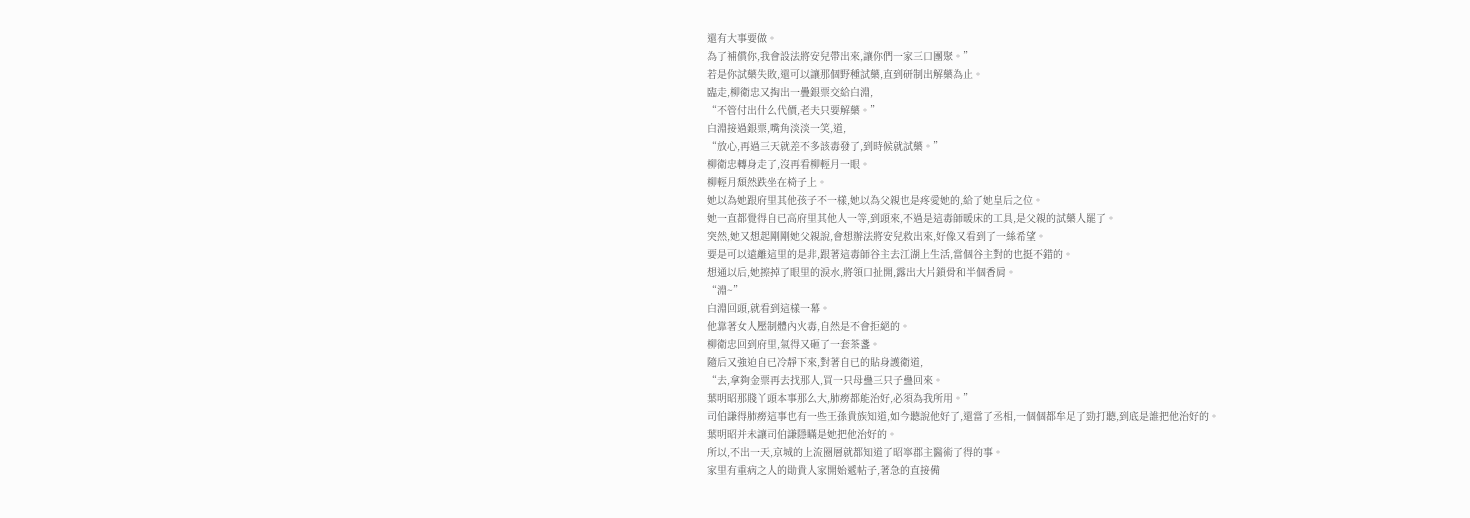還有大事要做。
為了補償你,我會設法將安兒帶出來,讓你們一家三口團聚。”
若是你試藥失敗,還可以讓那個野種試藥,直到研制出解藥為止。
臨走,柳衛忠又掏出一疊銀票交給白淵,
“不管付出什么代價,老夫只要解藥。”
白淵接過銀票,嘴角淡淡一笑,道,
“放心,再過三天就差不多該毒發了,到時候就試藥。”
柳衛忠轉身走了,沒再看柳輕月一眼。
柳輕月頹然跌坐在椅子上。
她以為她跟府里其他孩子不一樣,她以為父親也是疼愛她的,給了她皇后之位。
她一直都覺得自已高府里其他人一等,到頭來,不過是這毒師暖床的工具,是父親的試藥人罷了。
突然,她又想起剛剛她父親說,會想辦法將安兒救出來,好像又看到了一絲希望。
要是可以遠離這里的是非,跟著這毒師谷主去江湖上生活,當個谷主對的也挺不錯的。
想通以后,她擦掉了眼里的淚水,將領口扯開,露出大片鎖骨和半個香肩。
“淵~”
白淵回頭,就看到這樣一幕。
他靠著女人壓制體內火毒,自然是不會拒絕的。
柳衛忠回到府里,氣得又砸了一套茶盞。
隨后又強迫自已冷靜下來,對著自已的貼身護衛道,
“去,拿夠金票再去找那人,買一只母蠱三只子蠱回來。
葉明昭那賤丫頭本事那么大,肺癆都能治好,必須為我所用。”
司伯謙得肺癆這事也有一些王孫貴族知道,如今聽說他好了,還當了丞相,一個個都牟足了勁打聽,到底是誰把他治好的。
葉明昭并未讓司伯謙隱瞞是她把他治好的。
所以,不出一天,京城的上流圈層就都知道了昭寧郡主醫術了得的事。
家里有重病之人的勛貴人家開始遞帖子,著急的直接備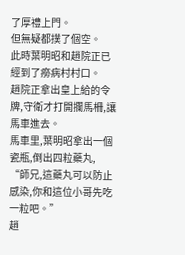了厚禮上門。
但無疑都撲了個空。
此時葉明昭和趙院正已經到了癆病村村口。
趙院正拿出皇上給的令牌,守衛才打開攔馬柵,讓馬車進去。
馬車里,葉明昭拿出一個瓷瓶,倒出四粒藥丸,
“師兄,這藥丸可以防止感染,你和這位小哥先吃一粒吧。”
趙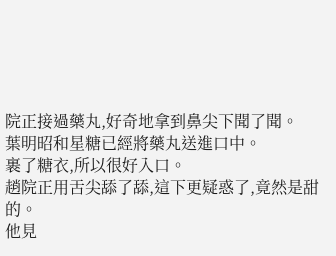院正接過藥丸,好奇地拿到鼻尖下聞了聞。
葉明昭和星糖已經將藥丸送進口中。
裹了糖衣,所以很好入口。
趙院正用舌尖舔了舔,這下更疑惑了,竟然是甜的。
他見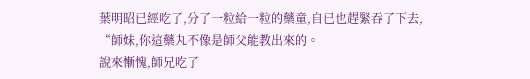葉明昭已經吃了,分了一粒給一粒的藥童,自已也趕緊吞了下去,
“師妹,你這藥丸不像是師父能教出來的。
說來慚愧,師兄吃了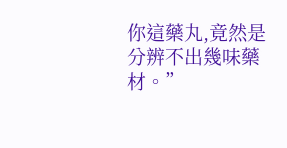你這藥丸,竟然是分辨不出幾味藥材。”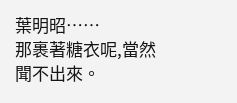葉明昭……
那裹著糖衣呢,當然聞不出來。